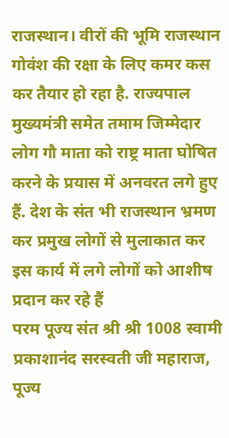राजस्थान। वीरों की भूमि राजस्थान गोवंश की रक्षा के लिए कमर कस कर तैयार हो रहा है. राज्यपाल मुख्यमंत्री समेत तमाम जिम्मेदार लोग गौ माता को राष्ट्र माता घोषित करने के प्रयास में अनवरत लगे हुए हैं. देश के संत भी राजस्थान भ्रमण कर प्रमुख लोगों से मुलाकात कर इस कार्य में लगे लोगों को आशीष प्रदान कर रहे हैं
परम पूज्य संत श्री श्री 1008 स्वामी प्रकाशानंद सरस्वती जी महाराज, पूज्य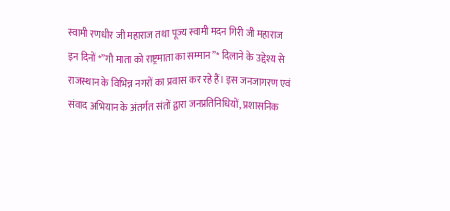स्वामी रणधीर जी महाराज तथा पूज्य स्वामी मदन गिरी जी महाराज इन दिनों *”गौ माता को राष्ट्रमाता का सम्मान”* दिलाने के उद्देश्य से राजस्थान के विभिन्न नगरों का प्रवास कर रहे हैं। इस जनजागरण एवं संवाद अभियान के अंतर्गत संतों द्वारा जनप्रतिनिधियों, प्रशासनिक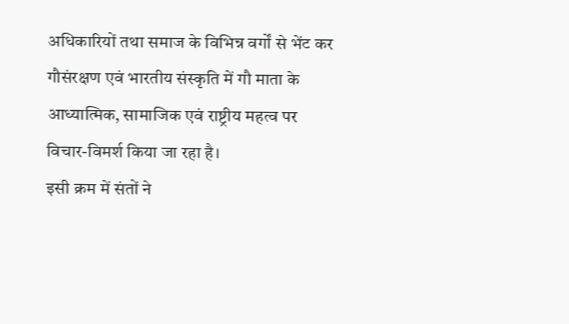अधिकारियों तथा समाज के विभिन्न वर्गों से भेंट कर गौसंरक्षण एवं भारतीय संस्कृति में गौ माता के आध्यात्मिक, सामाजिक एवं राष्ट्रीय महत्व पर विचार-विमर्श किया जा रहा है।
इसी क्रम में संतों ने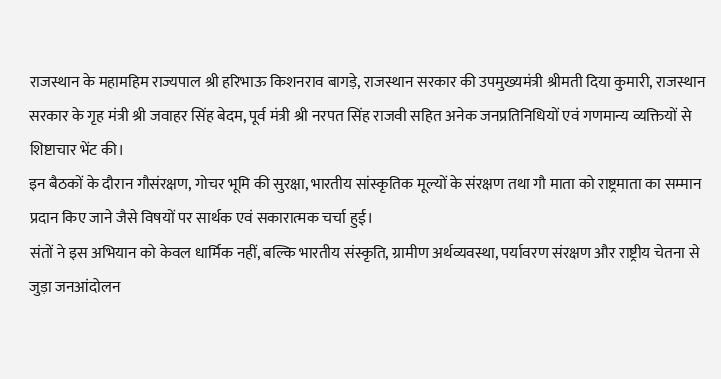राजस्थान के महामहिम राज्यपाल श्री हरिभाऊ किशनराव बागड़े, राजस्थान सरकार की उपमुख्यमंत्री श्रीमती दिया कुमारी, राजस्थान सरकार के गृह मंत्री श्री जवाहर सिंह बेदम, पूर्व मंत्री श्री नरपत सिंह राजवी सहित अनेक जनप्रतिनिधियों एवं गणमान्य व्यक्तियों से शिष्टाचार भेंट की।
इन बैठकों के दौरान गौसंरक्षण, गोचर भूमि की सुरक्षा, भारतीय सांस्कृतिक मूल्यों के संरक्षण तथा गौ माता को राष्ट्रमाता का सम्मान प्रदान किए जाने जैसे विषयों पर सार्थक एवं सकारात्मक चर्चा हुई।
संतों ने इस अभियान को केवल धार्मिक नहीं, बल्कि भारतीय संस्कृति, ग्रामीण अर्थव्यवस्था, पर्यावरण संरक्षण और राष्ट्रीय चेतना से जुड़ा जनआंदोलन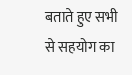बताते हुए सभी से सहयोग का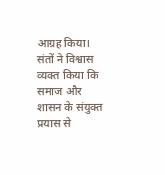आग्रह किया।
संतों ने विश्वास व्यक्त किया कि समाज और शासन के संयुक्त प्रयास से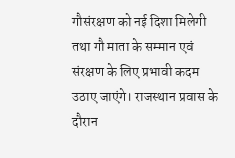गौसंरक्षण को नई दिशा मिलेगी तथा गौ माता के सम्मान एवं संरक्षण के लिए प्रभावी कदम उठाए जाएंगे। राजस्थान प्रवास के दौरान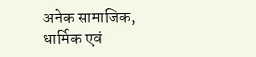अनेक सामाजिक, धार्मिक एवं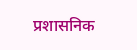प्रशासनिक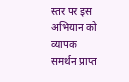स्तर पर इस अभियान को व्यापक समर्थन प्राप्त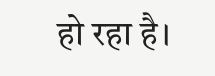हो रहा है।